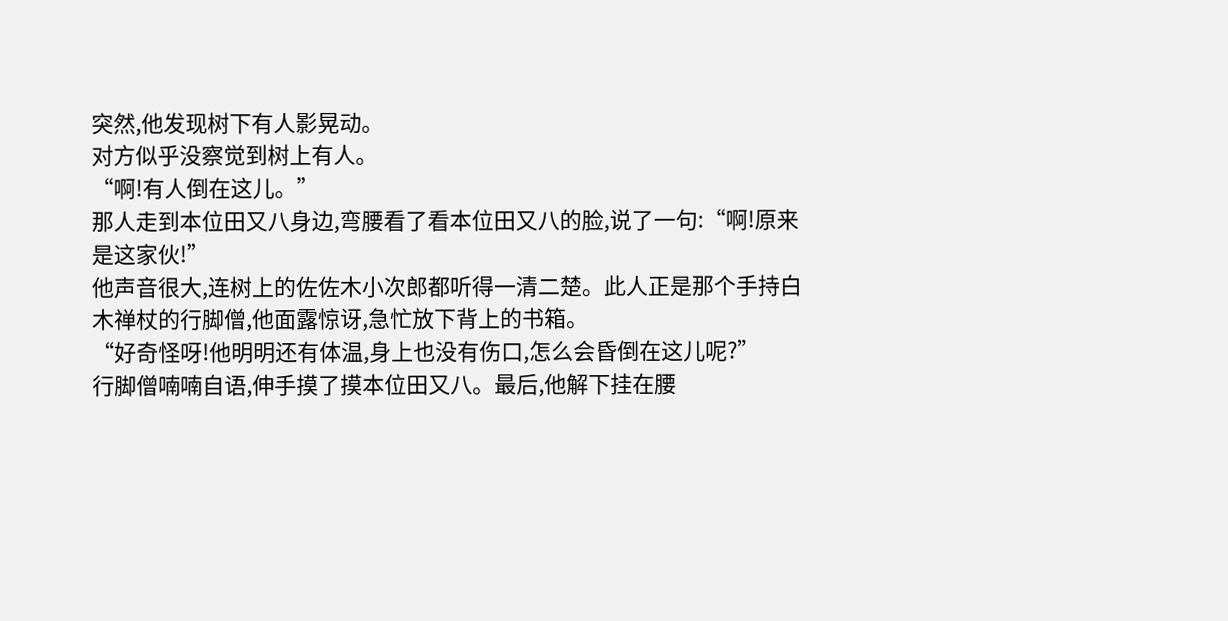突然,他发现树下有人影晃动。
对方似乎没察觉到树上有人。
“啊!有人倒在这儿。”
那人走到本位田又八身边,弯腰看了看本位田又八的脸,说了一句:“啊!原来是这家伙!”
他声音很大,连树上的佐佐木小次郎都听得一清二楚。此人正是那个手持白木禅杖的行脚僧,他面露惊讶,急忙放下背上的书箱。
“好奇怪呀!他明明还有体温,身上也没有伤口,怎么会昏倒在这儿呢?”
行脚僧喃喃自语,伸手摸了摸本位田又八。最后,他解下挂在腰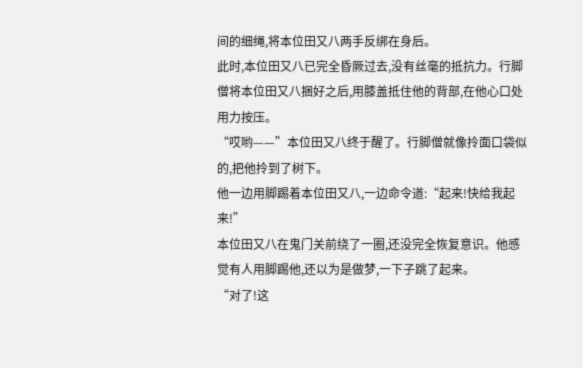间的细绳,将本位田又八两手反绑在身后。
此时,本位田又八已完全昏厥过去,没有丝毫的抵抗力。行脚僧将本位田又八捆好之后,用膝盖抵住他的背部,在他心口处用力按压。
“哎哟——”本位田又八终于醒了。行脚僧就像拎面口袋似的,把他拎到了树下。
他一边用脚踢着本位田又八,一边命令道:“起来!快给我起来!”
本位田又八在鬼门关前绕了一圈,还没完全恢复意识。他感觉有人用脚踢他,还以为是做梦,一下子跳了起来。
“对了!这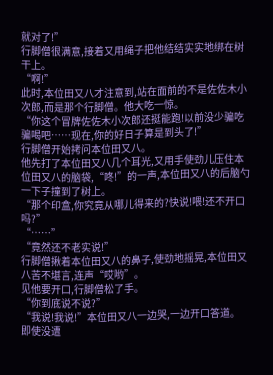就对了!”
行脚僧很满意,接着又用绳子把他结结实实地绑在树干上。
“啊!”
此时,本位田又八才注意到,站在面前的不是佐佐木小次郎,而是那个行脚僧。他大吃一惊。
“你这个冒牌佐佐木小次郎还挺能跑!以前没少骗吃骗喝吧……现在,你的好日子算是到头了!”
行脚僧开始拷问本位田又八。
他先打了本位田又八几个耳光,又用手使劲儿压住本位田又八的脑袋,“咚!”的一声,本位田又八的后脑勺一下子撞到了树上。
“那个印盒,你究竟从哪儿得来的?快说!喂!还不开口吗?”
“……”
“竟然还不老实说!”
行脚僧揪着本位田又八的鼻子,使劲地摇晃,本位田又八苦不堪言,连声“哎哟”。
见他要开口,行脚僧松了手。
“你到底说不说?”
“我说!我说!”本位田又八一边哭,一边开口答道。
即使没遭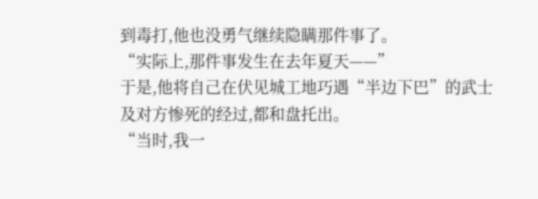到毒打,他也没勇气继续隐瞒那件事了。
“实际上,那件事发生在去年夏天——”
于是,他将自己在伏见城工地巧遇“半边下巴”的武士及对方惨死的经过,都和盘托出。
“当时,我一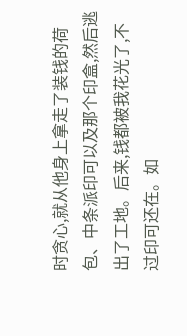时贪心,就从他身上拿走了装钱的荷包、中条派印可以及那个印盒,然后逃出了工地。后来,钱都被我花光了,不过印可还在。如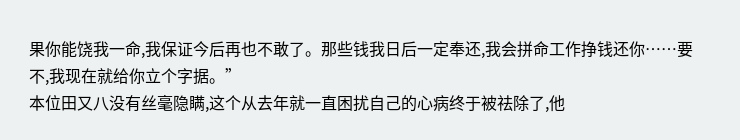果你能饶我一命,我保证今后再也不敢了。那些钱我日后一定奉还,我会拼命工作挣钱还你……要不,我现在就给你立个字据。”
本位田又八没有丝毫隐瞒,这个从去年就一直困扰自己的心病终于被祛除了,他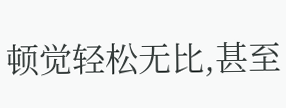顿觉轻松无比,甚至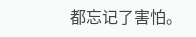都忘记了害怕。